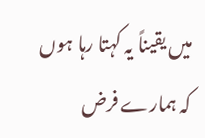میں یقیناً یہ کہتا رہا ہوں کہ ہمارے فرض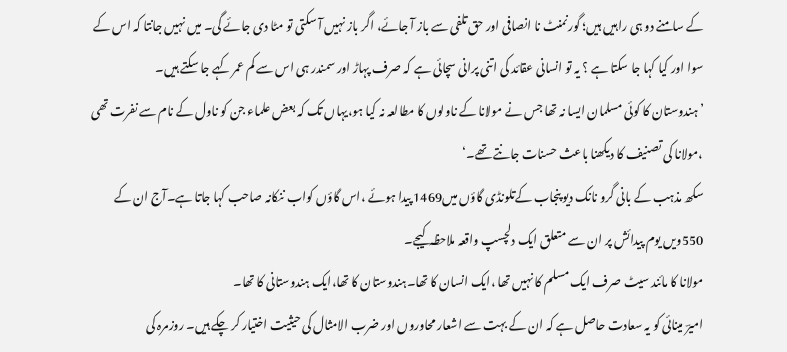کے سامنے دو ہی راہیں ہیں؛ گورنمنٹ نا انصافی اور حق تلفی سے باز آ جائے، اگر باز نہیں آ سکتی تو مٹا دی جائے گی۔ میں نہیں جانتا کہ اس کے سوا اور کیا کہا جا سکتا ہے ؟ یہ تو انسانی عقائد کی اتنی پرانی سچائی ہے کہ صرف پہاڑ اور سمندر ہی اس سے کم عمر کہے جا سکتے ہیں۔
’ہندوستان کا کوئی مسلمان ایسا نہ تھا جس نے مولانا کے ناولوں کا مطالعہ نہ کیا ہو،یہاں تک کہ بعض علماء جن کو ناول کے نام سے نفرت تھی ،مولانا کی تصنیف کا دیکھنا باعث حسنات جانتے تھے۔‘
سکھ مذہب کے بانی گرو نانک دیو پنجاب کےتلونڈی گاؤں میں1469 پیدا ہوئے ،اس گاؤں کواب ننکانہ صاحب کہا جاتا ہے۔آج ان کے 550ویں یوم پیدائش پر ان سے متعلق ایک دلچسپ واقعہ ملاحظہ کیجے۔
مولانا کا مائند سیٹ صرف ایک مسلم کا نہیں تھا ،ایک انسان کا تھا۔ہندوستان کا تھا،ایک ہندوستانی کا تھا۔
امیرؔ مینائی کو یہ سعادت حاصل ہے کہ ان کے بہت سے اشعار محاوروں اور ضرب الامثال کی حیثیت اختیار کر چکے ہیں۔ روزمرہ کی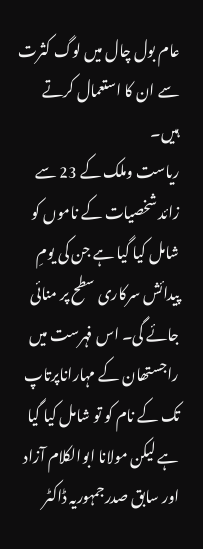عام بول چال میں لوگ کثرت سے ان کا استعمال کرتے ہیں۔
ریاست وملک کے 23 سے زائد شخصیات کے ناموں کو شامل کیا گیا ہے جن کی یومِ پیدائش سرکاری سطح پر منائی جائے گی۔ اس فہرست میں راجستھان کے مہاراناپرتاپ تک کے نام کو تو شامل کیا گیا ہے لیکن مولانا ابوالکلام آزاد اور سابق صدرجمہوریہ ڈاکٹر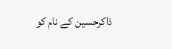ذاکرحسین کے نام کو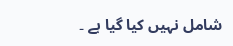شامل نہیں کیا گیا ہے ۔